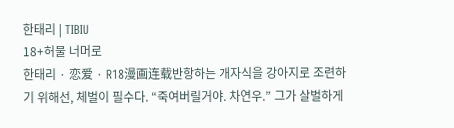한태리 | TIBIU
18+허물 너머로
한태리 · 恋爱 · R18漫画连载반항하는 개자식을 강아지로 조련하기 위해선, 체벌이 필수다. “죽여버릴거야. 차연우.” 그가 살벌하게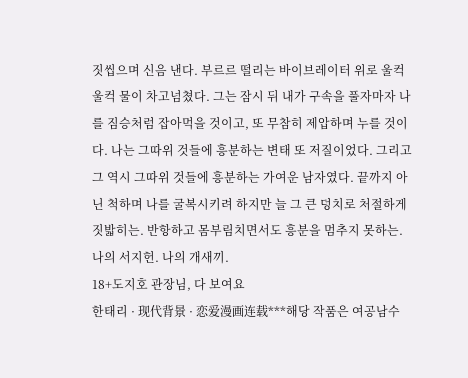짓씹으며 신음 낸다. 부르르 떨리는 바이브레이터 위로 울컥울컥 물이 차고넘쳤다. 그는 잠시 뒤 내가 구속을 풀자마자 나를 짐승처럼 잡아먹을 것이고, 또 무참히 제압하며 누를 것이다. 나는 그따위 것들에 흥분하는 변태 또 저질이었다. 그리고 그 역시 그따위 것들에 흥분하는 가여운 남자였다. 끝까지 아닌 척하며 나를 굴복시키려 하지만 늘 그 큰 덩치로 처절하게 짓밟히는. 반항하고 몸부림치면서도 흥분을 멈추지 못하는. 나의 서지헌. 나의 개새끼.
18+도지호 관장님, 다 보여요
한태리 · 现代背景 · 恋爱漫画连载***해당 작품은 여공남수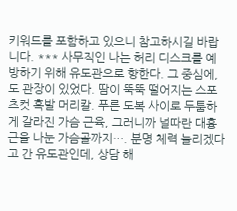키워드를 포함하고 있으니 참고하시길 바랍니다. *** 사무직인 나는 허리 디스크를 예방하기 위해 유도관으로 향한다. 그 중심에, 도 관장이 있었다. 땀이 뚝뚝 떨어지는 스포츠컷 흑발 머리칼. 푸른 도복 사이로 두툼하게 갈라진 가슴 근육, 그러니까 널따란 대흉근을 나눈 가슴골까지…. 분명 체력 늘리겠다고 간 유도관인데, 상담 해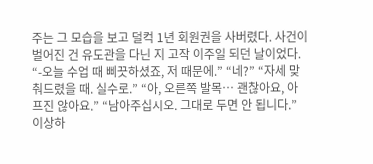주는 그 모습을 보고 덜컥 1년 회원권을 사버렸다. 사건이 벌어진 건 유도관을 다닌 지 고작 이주일 되던 날이었다. “-오늘 수업 때 삐끗하셨죠, 저 때문에.” “네?” “자세 맞춰드렸을 때. 실수로.” “아, 오른쪽 발목… 괜찮아요, 아프진 않아요.” “남아주십시오. 그대로 두면 안 됩니다.” 이상하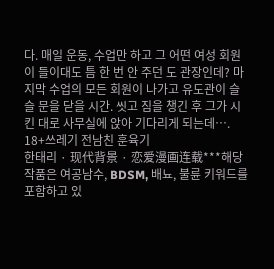다. 매일 운동, 수업만 하고 그 어떤 여성 회원이 들이대도 틈 한 번 안 주던 도 관장인데? 마지막 수업의 모든 회원이 나가고 유도관이 슬슬 문을 닫을 시간. 씻고 짐을 챙긴 후 그가 시킨 대로 사무실에 앉아 기다리게 되는데….
18+쓰레기 전남친 훈육기
한태리 · 现代背景 · 恋爱漫画连载***해당 작품은 여공남수, BDSM, 배뇨, 불륜 키워드를 포함하고 있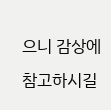으니 감상에 참고하시길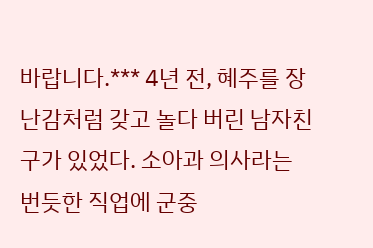바랍니다.*** 4년 전, 혜주를 장난감처럼 갖고 놀다 버린 남자친구가 있었다. 소아과 의사라는 번듯한 직업에 군중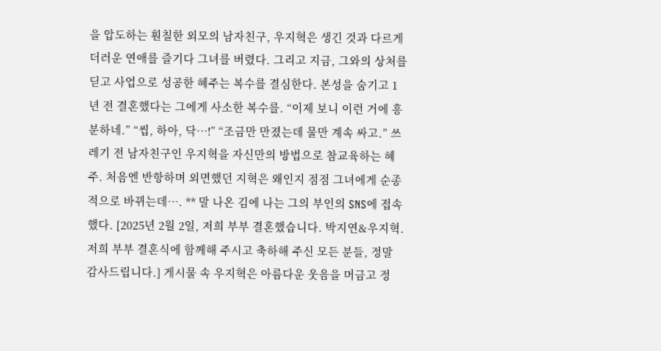을 압도하는 훤칠한 외모의 남자친구, 우지혁은 생긴 것과 다르게 더러운 연애를 즐기다 그녀를 버렸다. 그리고 지금, 그와의 상처를 딛고 사업으로 성공한 혜주는 복수를 결심한다. 본성을 숨기고 1년 전 결혼했다는 그에게 사소한 복수를. “이제 보니 이런 거에 흥분하네.” “씹, 하아, 닥…!” “조금만 만졌는데 물만 계속 싸고.” 쓰레기 전 남자친구인 우지혁을 자신만의 방법으로 참교육하는 혜주. 처음엔 반항하며 외면했던 지혁은 왜인지 점점 그녀에게 순종적으로 바뀌는데…. ** 말 나온 김에 나는 그의 부인의 SNS에 접속했다. [2025년 2월 2일, 저희 부부 결혼했습니다. 박지연&우지혁. 저희 부부 결혼식에 함께해 주시고 축하해 주신 모든 분들, 정말 감사드립니다.] 게시물 속 우지혁은 아름다운 웃음을 머금고 정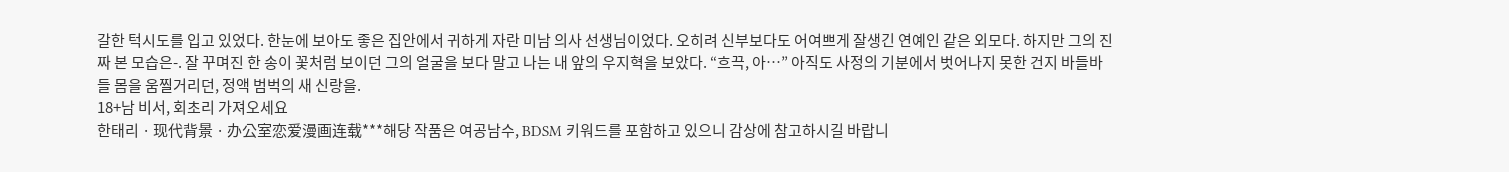갈한 턱시도를 입고 있었다. 한눈에 보아도 좋은 집안에서 귀하게 자란 미남 의사 선생님이었다. 오히려 신부보다도 어여쁘게 잘생긴 연예인 같은 외모다. 하지만 그의 진짜 본 모습은-. 잘 꾸며진 한 송이 꽃처럼 보이던 그의 얼굴을 보다 말고 나는 내 앞의 우지혁을 보았다. “흐끅, 아…” 아직도 사정의 기분에서 벗어나지 못한 건지 바들바들 몸을 움찔거리던, 정액 범벅의 새 신랑을.
18+남 비서, 회초리 가져오세요
한태리 · 现代背景 · 办公室恋爱漫画连载***해당 작품은 여공남수, BDSM 키워드를 포함하고 있으니 감상에 참고하시길 바랍니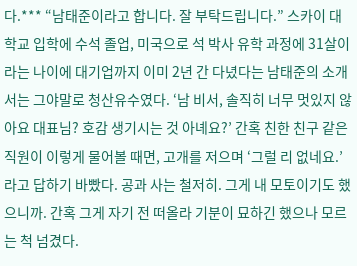다.*** “남태준이라고 합니다. 잘 부탁드립니다.” 스카이 대학교 입학에 수석 졸업, 미국으로 석 박사 유학 과정에 31살이라는 나이에 대기업까지 이미 2년 간 다녔다는 남태준의 소개서는 그야말로 청산유수였다. ‘남 비서, 솔직히 너무 멋있지 않아요 대표님? 호감 생기시는 것 아녜요?’ 간혹 친한 친구 같은 직원이 이렇게 물어볼 때면, 고개를 저으며 ‘그럴 리 없네요.’라고 답하기 바빴다. 공과 사는 철저히. 그게 내 모토이기도 했으니까. 간혹 그게 자기 전 떠올라 기분이 묘하긴 했으나 모르는 척 넘겼다.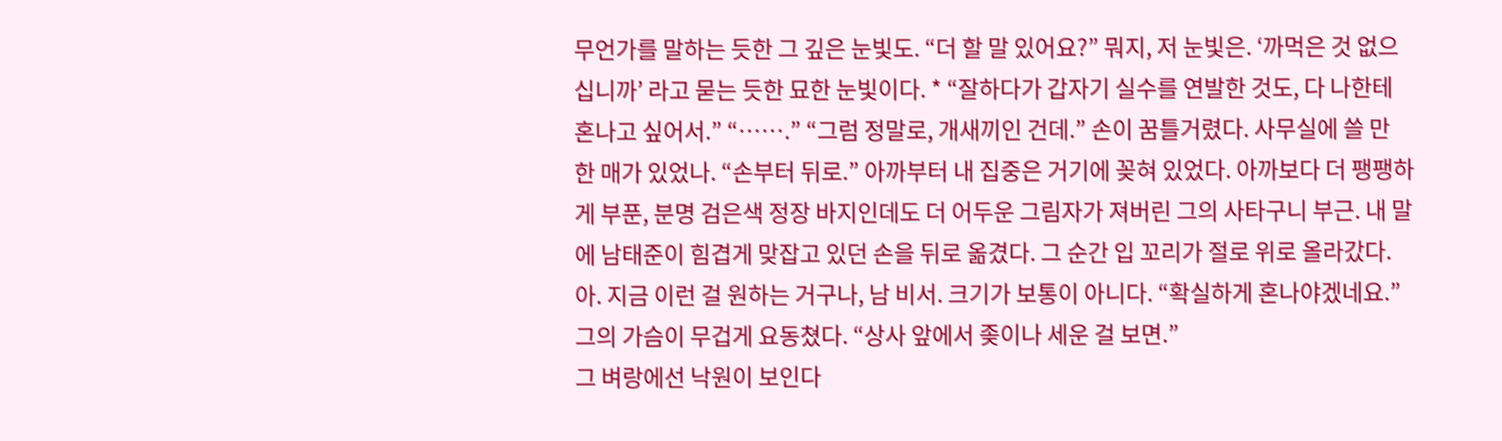무언가를 말하는 듯한 그 깊은 눈빛도. “더 할 말 있어요?” 뭐지, 저 눈빛은. ‘까먹은 것 없으십니까’ 라고 묻는 듯한 묘한 눈빛이다. * “잘하다가 갑자기 실수를 연발한 것도, 다 나한테 혼나고 싶어서.” “…….” “그럼 정말로, 개새끼인 건데.” 손이 꿈틀거렸다. 사무실에 쓸 만 한 매가 있었나. “손부터 뒤로.” 아까부터 내 집중은 거기에 꽂혀 있었다. 아까보다 더 팽팽하게 부푼, 분명 검은색 정장 바지인데도 더 어두운 그림자가 져버린 그의 사타구니 부근. 내 말에 남태준이 힘겹게 맞잡고 있던 손을 뒤로 옮겼다. 그 순간 입 꼬리가 절로 위로 올라갔다. 아. 지금 이런 걸 원하는 거구나, 남 비서. 크기가 보통이 아니다. “확실하게 혼나야겠네요.” 그의 가슴이 무겁게 요동쳤다. “상사 앞에서 좆이나 세운 걸 보면.”
그 벼랑에선 낙원이 보인다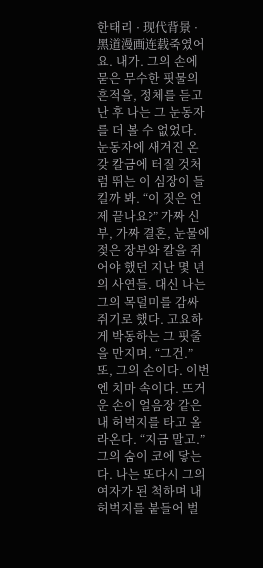한태리 · 现代背景 · 黑道漫画连载죽였어요. 내가. 그의 손에 묻은 무수한 핏물의 흔적을, 정체를 듣고 난 후 나는 그 눈동자를 더 볼 수 없었다. 눈동자에 새겨진 온갖 칼금에 터질 것처럼 뛰는 이 심장이 들킬까 봐. “이 짓은 언제 끝나요?” 가짜 신부, 가짜 결혼, 눈물에 젖은 장부와 칼을 쥐어야 했던 지난 몇 년의 사연들. 대신 나는 그의 목덜미를 감싸 쥐기로 했다. 고요하게 박동하는 그 핏줄을 만지며. “그건.” 또, 그의 손이다. 이번엔 치마 속이다. 뜨거운 손이 얼음장 같은 내 허벅지를 타고 올라온다. “지금 말고.” 그의 숨이 코에 닿는다. 나는 또다시 그의 여자가 된 척하며 내 허벅지를 붙들어 벌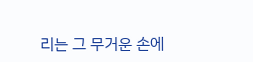리는 그 무거운 손에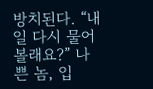방치된다. “내일 다시 물어볼래요?” 나쁜 놈, 입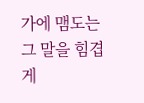가에 맴도는 그 말을 힘겹게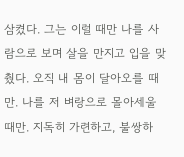삼켰다. 그는 이럴 때만 나를 사람으로 보며 살을 만지고 입을 맞췄다. 오직 내 몸이 달아오를 때만. 나를 저 벼랑으로 몰아세울 때만. 지독히 가련하고, 불쌍하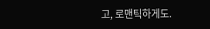고, 로맨틱하게도.